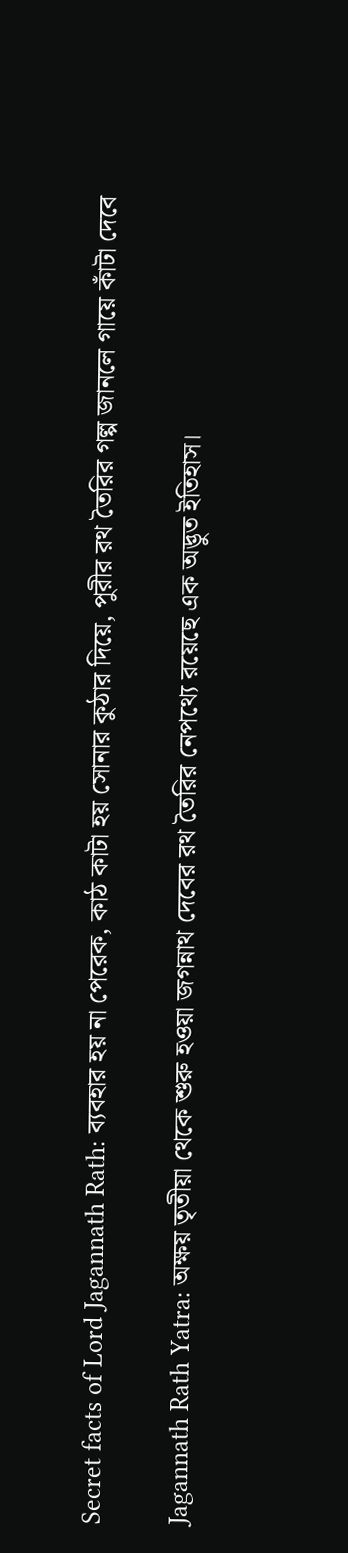Secret facts of Lord Jagannath Rath: ব্যবহার হয় না পেরেক, কাঠ কাটা হয় সোনার কুঠার দিয়ে, পুরীর রথ তৈরির গল্প জানলে গায়ে কাঁটা দেবে

Jagannath Rath Yatra: অক্ষয় তৃতীয়া থেকে শুরু হওয়া জগন্নাথ দেবের রথ তৈরির নেপথ্যে রয়েছে এক অদ্ভুত ইতিহাস।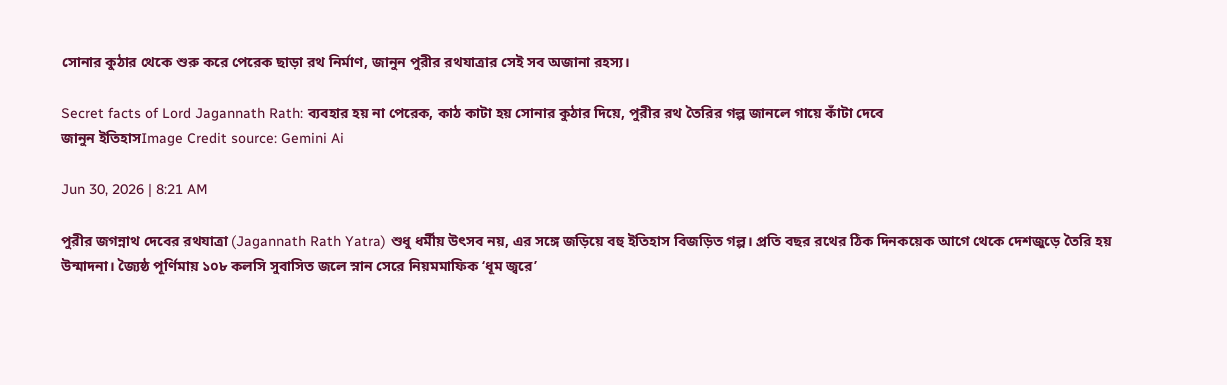সোনার কুঠার থেকে শুরু করে পেরেক ছাড়া রথ নির্মাণ, জানুন পুরীর রথযাত্রার সেই সব অজানা রহস্য।

Secret facts of Lord Jagannath Rath: ব্যবহার হয় না পেরেক, কাঠ কাটা হয় সোনার কুঠার দিয়ে, পুরীর রথ তৈরির গল্প জানলে গায়ে কাঁটা দেবে
জানুন ইতিহাসImage Credit source: Gemini Ai

Jun 30, 2026 | 8:21 AM

পুরীর জগন্নাথ দেবের রথযাত্রা (Jagannath Rath Yatra) শুধু ধর্মীয় উৎসব নয়, এর সঙ্গে জড়িয়ে বহু ইতিহাস বিজড়িত গল্প। প্রতি বছর রথের ঠিক দিনকয়েক আগে থেকে দেশজুড়ে তৈরি হয় উন্মাদনা। জ্যৈষ্ঠ পূর্ণিমায় ১০৮ কলসি সুবাসিত জলে স্নান সেরে নিয়মমাফিক ‘ধূম জ্বরে’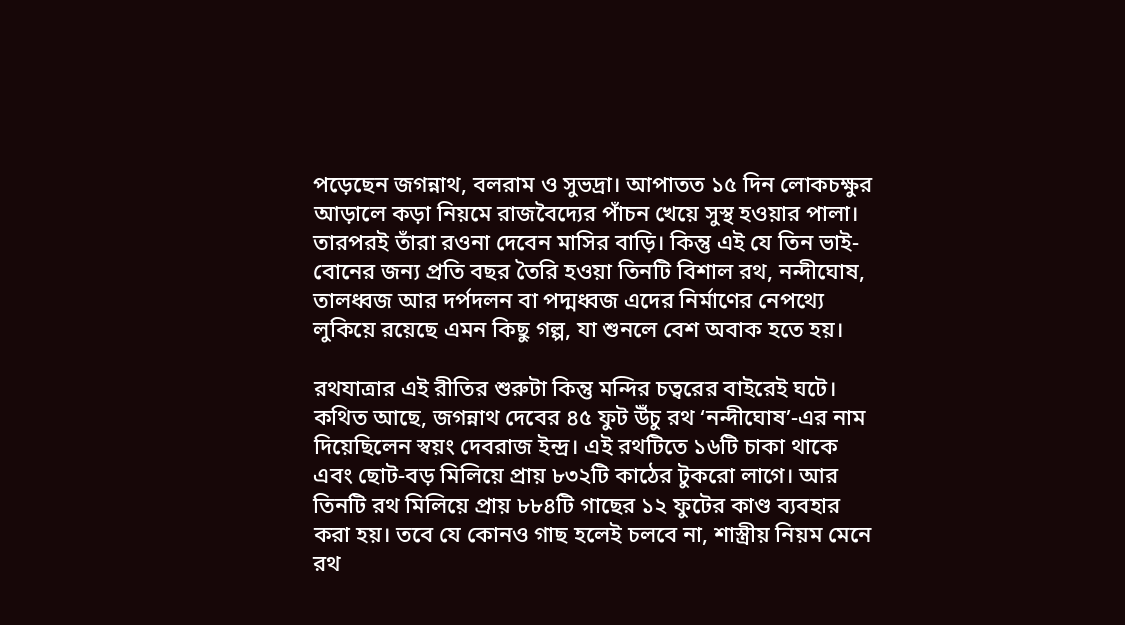পড়েছেন জগন্নাথ, বলরাম ও সুভদ্রা। আপাতত ১৫ দিন লোকচক্ষুর আড়ালে কড়া নিয়মে রাজবৈদ্যের পাঁচন খেয়ে সুস্থ হওয়ার পালা। তারপরই তাঁরা রওনা দেবেন মাসির বাড়ি। কিন্তু এই যে তিন ভাই-বোনের জন্য প্রতি বছর তৈরি হওয়া তিনটি বিশাল রথ, নন্দীঘোষ, তালধ্বজ আর দর্পদলন বা পদ্মধ্বজ এদের নির্মাণের নেপথ্যে লুকিয়ে রয়েছে এমন কিছু গল্প, যা শুনলে বেশ অবাক হতে হয়।

রথযাত্রার এই রীতির শুরুটা কিন্তু মন্দির চত্বরের বাইরেই ঘটে। কথিত আছে, জগন্নাথ দেবের ৪৫ ফুট উঁচু রথ ‘নন্দীঘোষ’-এর নাম দিয়েছিলেন স্বয়ং দেবরাজ ইন্দ্র। এই রথটিতে ১৬টি চাকা থাকে এবং ছোট-বড় মিলিয়ে প্রায় ৮৩২টি কাঠের টুকরো লাগে। আর তিনটি রথ মিলিয়ে প্রায় ৮৮৪টি গাছের ১২ ফুটের কাণ্ড ব্যবহার করা হয়। তবে যে কোনও গাছ হলেই চলবে না, শাস্ত্রীয় নিয়ম মেনে রথ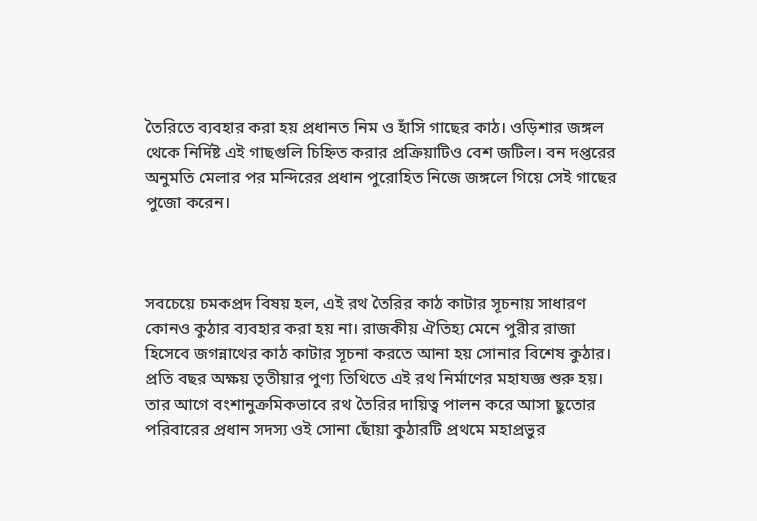তৈরিতে ব্যবহার করা হয় প্রধানত নিম ও হাঁসি গাছের কাঠ। ওড়িশার জঙ্গল থেকে নির্দিষ্ট এই গাছগুলি চিহ্নিত করার প্রক্রিয়াটিও বেশ জটিল। বন দপ্তরের অনুমতি মেলার পর মন্দিরের প্রধান পুরোহিত নিজে জঙ্গলে গিয়ে সেই গাছের পুজো করেন।



সবচেয়ে চমকপ্রদ বিষয় হল, এই রথ তৈরির কাঠ কাটার সূচনায় সাধারণ কোনও কুঠার ব্যবহার করা হয় না। রাজকীয় ঐতিহ্য মেনে পুরীর রাজা হিসেবে জগন্নাথের কাঠ কাটার সূচনা করতে আনা হয় সোনার বিশেষ কুঠার। প্রতি বছর অক্ষয় তৃতীয়ার পুণ্য তিথিতে এই রথ নির্মাণের মহাযজ্ঞ শুরু হয়। তার আগে বংশানুক্রমিকভাবে রথ তৈরির দায়িত্ব পালন করে আসা ছুতোর পরিবারের প্রধান সদস্য ওই সোনা ছোঁয়া কুঠারটি প্রথমে মহাপ্রভুর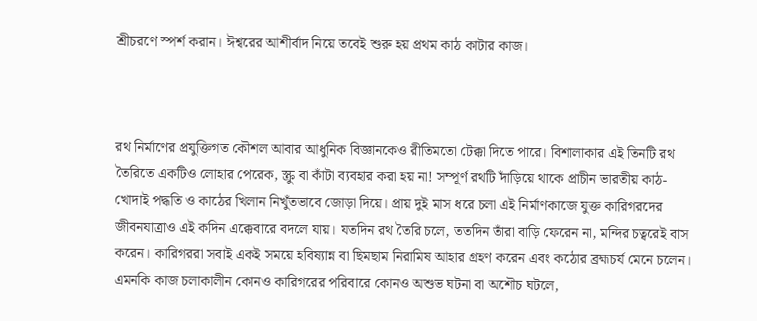শ্রীচরণে স্পর্শ করান। ঈশ্বরের আশীর্বাদ নিয়ে তবেই শুরু হয় প্রথম কাঠ কাটার কাজ।



রথ নির্মাণের প্রযুক্তিগত কৌশল আবার আধুনিক বিজ্ঞানকেও রীতিমতো টেক্কা দিতে পারে। বিশালাকার এই তিনটি রথ তৈরিতে একটিও লোহার পেরেক, স্ক্রু বা কাঁটা ব্যবহার করা হয় না! সম্পূর্ণ রথটি দাঁড়িয়ে থাকে প্রাচীন ভারতীয় কাঠ-খোদাই পদ্ধতি ও কাঠের খিলান নিখুঁতভাবে জোড়া দিয়ে। প্রায় দুই মাস ধরে চলা এই নির্মাণকাজে যুক্ত কারিগরদের জীবনযাত্রাও এই কদিন এক্কেবারে বদলে যায়। যতদিন রথ তৈরি চলে, ততদিন তাঁরা বাড়ি ফেরেন না, মন্দির চত্বরেই বাস করেন। কারিগররা সবাই একই সময়ে হবিষ্যান্ন বা ছিমছাম নিরামিষ আহার গ্রহণ করেন এবং কঠোর ব্রহ্মচর্য মেনে চলেন। এমনকি কাজ চলাকালীন কোনও কারিগরের পরিবারে কোনও অশুভ ঘটনা বা অশৌচ ঘটলে,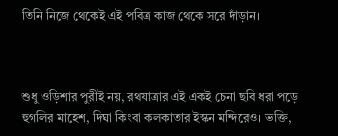তিনি নিজে থেকেই এই পবিত্র কাজ থেকে সরে দাঁড়ান।



শুধু ওড়িশার পুরীই নয়, রথযাত্রার এই একই চেনা ছবি ধরা পড়ে হুগলির মাহেশ, দিঘা কিংবা কলকাতার ইস্কন মন্দিরেও। ভক্তি,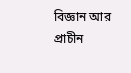বিজ্ঞান আর প্রাচীন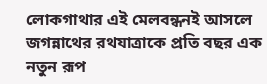লোকগাথার এই মেলবন্ধনই আসলে জগন্নাথের রথযাত্রাকে প্রতি বছর এক নতুন রূপ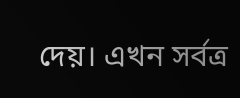দেয়। এখন সর্বত্র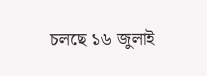চলছে ১৬ জুলাই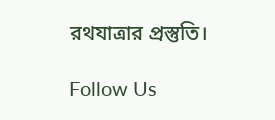রথযাত্রার প্রস্তুতি।

Follow Us